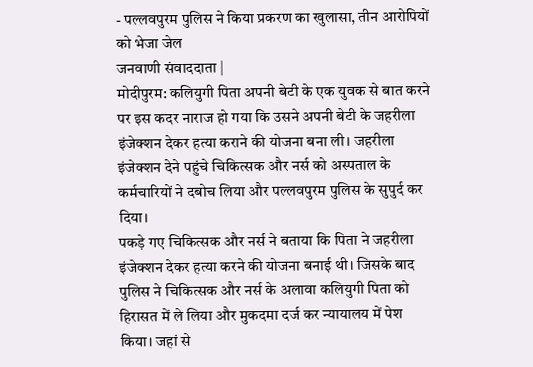- पल्लवपुरम पुलिस ने किया प्रकरण का खुलासा, तीन आरोपियों को भेजा जेल
जनवाणी संवाददाता |
मोदीपुरम: कलियुगी पिता अपनी बेटी के एक युवक से बात करने पर इस कदर नाराज हो गया कि उसने अपनी बेटी के जहरीला इंजेक्शन देकर हत्या कराने की योजना बना ली। जहरीला इंजेक्शन देने पहुंचे चिकित्सक और नर्स को अस्पताल के कर्मचारियों ने दबोच लिया और पल्लवपुरम पुलिस के सुपुर्द कर दिया।
पकड़े गए चिकित्सक और नर्स ने बताया कि पिता ने जहरीला इंजेक्शन देकर हत्या करने की योजना बनाई थी। जिसके बाद पुलिस ने चिकित्सक और नर्स के अलावा कलियुगी पिता को हिरासत में ले लिया और मुकदमा दर्ज कर न्यायालय में पेश किया। जहां से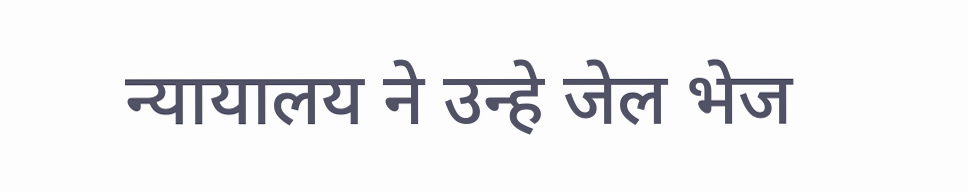न्यायालय ने उन्हे जेल भेज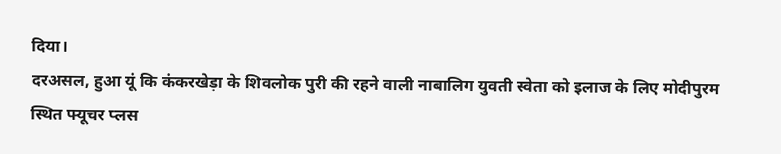दिया।
दरअसल, हुआ यूं कि कंकरखेड़ा के शिवलोक पुरी की रहने वाली नाबालिग युवती स्वेता को इलाज के लिए मोदीपुरम स्थित फ्यूचर प्लस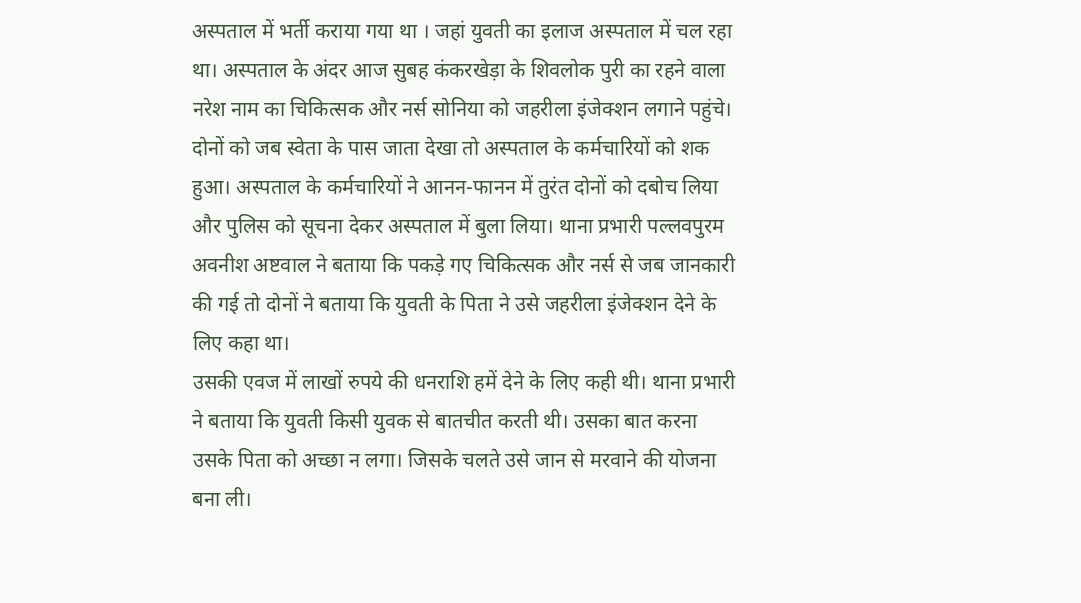अस्पताल में भर्ती कराया गया था । जहां युवती का इलाज अस्पताल में चल रहा था। अस्पताल के अंदर आज सुबह कंकरखेड़ा के शिवलोक पुरी का रहने वाला नरेश नाम का चिकित्सक और नर्स सोनिया को जहरीला इंजेक्शन लगाने पहुंचे।
दोनों को जब स्वेता के पास जाता देखा तो अस्पताल के कर्मचारियों को शक हुआ। अस्पताल के कर्मचारियों ने आनन-फानन में तुरंत दोनों को दबोच लिया और पुलिस को सूचना देकर अस्पताल में बुला लिया। थाना प्रभारी पल्लवपुरम अवनीश अष्टवाल ने बताया कि पकड़े गए चिकित्सक और नर्स से जब जानकारी की गई तो दोनों ने बताया कि युवती के पिता ने उसे जहरीला इंजेक्शन देने के लिए कहा था।
उसकी एवज में लाखों रुपये की धनराशि हमें देने के लिए कही थी। थाना प्रभारी ने बताया कि युवती किसी युवक से बातचीत करती थी। उसका बात करना उसके पिता को अच्छा न लगा। जिसके चलते उसे जान से मरवाने की योजना बना ली।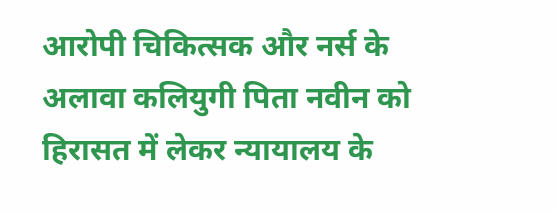आरोपी चिकित्सक और नर्स के अलावा कलियुगी पिता नवीन को हिरासत में लेकर न्यायालय के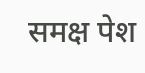समक्ष पेश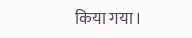किया गया।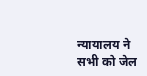न्यायालय ने सभी को जेल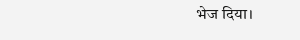भेज दिया।